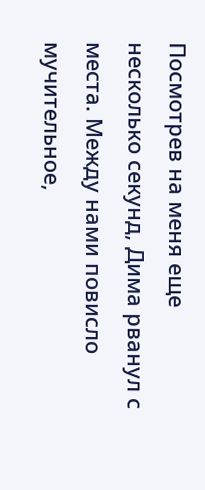Посмотрев на меня еще несколько секунд, Дима рванул с места. Между нами повисло мучительное,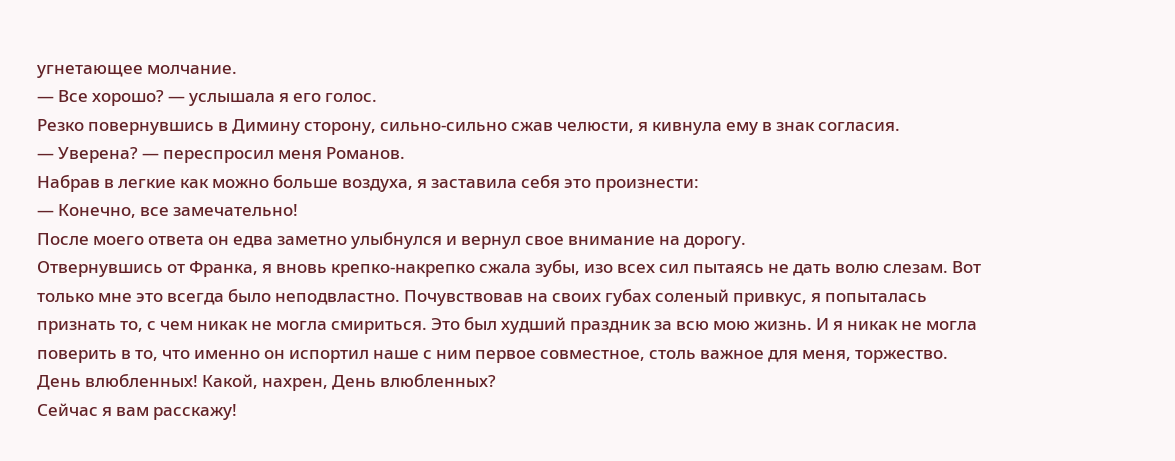угнетающее молчание.
— Все хорошо? — услышала я его голос.
Резко повернувшись в Димину сторону, сильно-сильно сжав челюсти, я кивнула ему в знак согласия.
— Уверена? — переспросил меня Романов.
Набрав в легкие как можно больше воздуха, я заставила себя это произнести:
— Конечно, все замечательно!
После моего ответа он едва заметно улыбнулся и вернул свое внимание на дорогу.
Отвернувшись от Франка, я вновь крепко-накрепко сжала зубы, изо всех сил пытаясь не дать волю слезам. Вот только мне это всегда было неподвластно. Почувствовав на своих губах соленый привкус, я попыталась признать то, с чем никак не могла смириться. Это был худший праздник за всю мою жизнь. И я никак не могла поверить в то, что именно он испортил наше с ним первое совместное, столь важное для меня, торжество.
День влюбленных! Какой, нахрен, День влюбленных?
Сейчас я вам расскажу!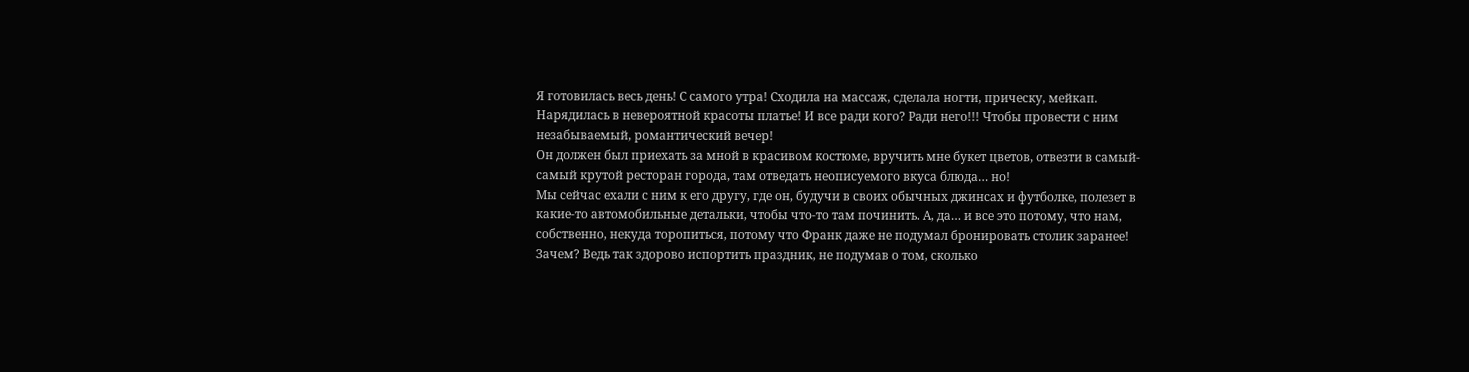Я готовилась весь день! С самого утра! Сходила на массаж, сделала ногти, прическу, мейкап. Нарядилась в невероятной красоты платье! И все ради кого? Ради него!!! Чтобы провести с ним незабываемый, романтический вечер!
Он должен был приехать за мной в красивом костюме, вручить мне букет цветов, отвезти в самый-самый крутой ресторан города, там отведать неописуемого вкуса блюда… но!
Мы сейчас ехали с ним к его другу, где он, будучи в своих обычных джинсах и футболке, полезет в какие-то автомобильные детальки, чтобы что-то там починить. А, да… и все это потому, что нам, собственно, некуда торопиться, потому что Франк даже не подумал бронировать столик заранее! Зачем? Ведь так здорово испортить праздник, не подумав о том, сколько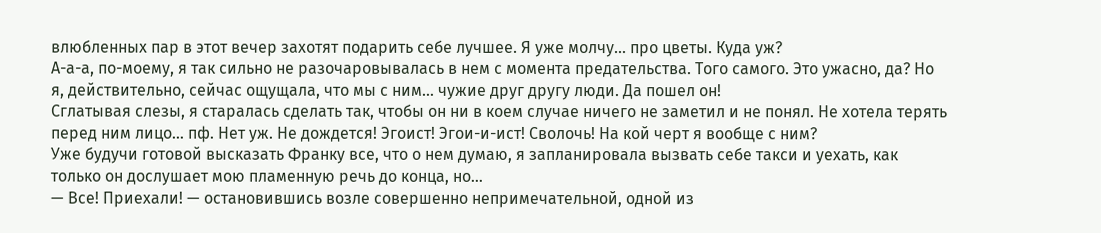влюбленных пар в этот вечер захотят подарить себе лучшее. Я уже молчу… про цветы. Куда уж?
А-а-а, по-моему, я так сильно не разочаровывалась в нем с момента предательства. Того самого. Это ужасно, да? Но я, действительно, сейчас ощущала, что мы с ним… чужие друг другу люди. Да пошел он!
Сглатывая слезы, я старалась сделать так, чтобы он ни в коем случае ничего не заметил и не понял. Не хотела терять перед ним лицо… пф. Нет уж. Не дождется! Эгоист! Эгои-и-ист! Сволочь! На кой черт я вообще с ним?
Уже будучи готовой высказать Франку все, что о нем думаю, я запланировала вызвать себе такси и уехать, как только он дослушает мою пламенную речь до конца, но…
— Все! Приехали! — остановившись возле совершенно непримечательной, одной из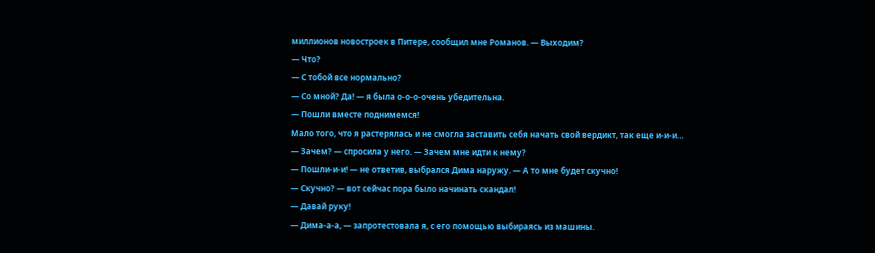миллионов новостроек в Питере, сообщил мне Романов. — Выходим?
— Что?
— С тобой все нормально?
— Со мной? Да! — я была о-о-о-очень убедительна.
— Пошли вместе поднимемся!
Мало того, что я растерялась и не смогла заставить себя начать свой вердикт, так еще и-и-и…
— Зачем? — спросила у него. — Зачем мне идти к нему?
— Пошли-и-и! — не ответив, выбрался Дима наружу. — А то мне будет скучно!
— Скучно? — вот сейчас пора было начинать скандал!
— Давай руку!
— Дима-а-а, — запротестовала я, с его помощью выбираясь из машины.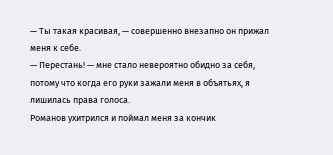— Ты такая красивая, — совершенно внезапно он прижал меня к себе.
— Перестань! — мне стало невероятно обидно за себя, потому что когда его руки зажали меня в объятьях, я лишилась права голоса.
Романов ухитрился и поймал меня за кончик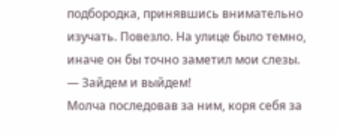подбородка, принявшись внимательно изучать. Повезло. На улице было темно, иначе он бы точно заметил мои слезы.
— Зайдем и выйдем!
Молча последовав за ним, коря себя за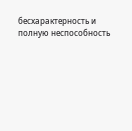бесхарактерность и полную неспособность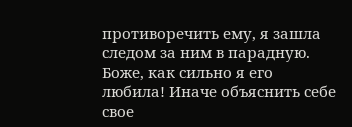противоречить ему, я зашла следом за ним в парадную. Боже, как сильно я его любила! Иначе объяснить себе свое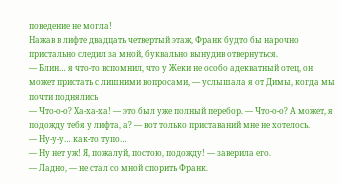поведение не могла!
Нажав в лифте двадцать четвертый этаж, Франк будто бы нарочно пристально следил за мной, буквально вынудив отвернуться.
— Блин… я что-то вспомнил, что у Жеки не особо адекватный отец, он может пристать с лишними вопросами, — услышала я от Димы, когда мы почти поднялись
— Что-о-о? Ха-ха-ха! — это был уже полный перебор. — Что-о-о? А может, я подожду тебя у лифта, а? — вот только приставаний мне не хотелось.
— Ну-у-у… как-то тупо…
— Ну нет уж! Я, пожалуй, постою, подожду! — заверила его.
— Ладно, — не стал со мной спорить Франк.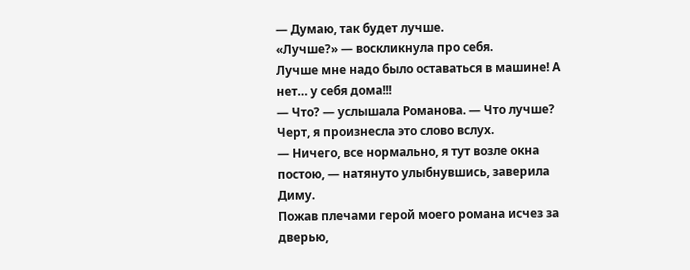— Думаю, так будет лучше.
«Лучше?» — воскликнула про себя.
Лучше мне надо было оставаться в машине! А нет… у себя дома!!!
— Что? — услышала Романова. — Что лучше?
Черт, я произнесла это слово вслух.
— Ничего, все нормально, я тут возле окна постою, — натянуто улыбнувшись, заверила Диму.
Пожав плечами герой моего романа исчез за дверью,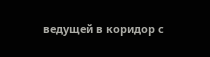ведущей в коридор с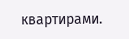квартирами.